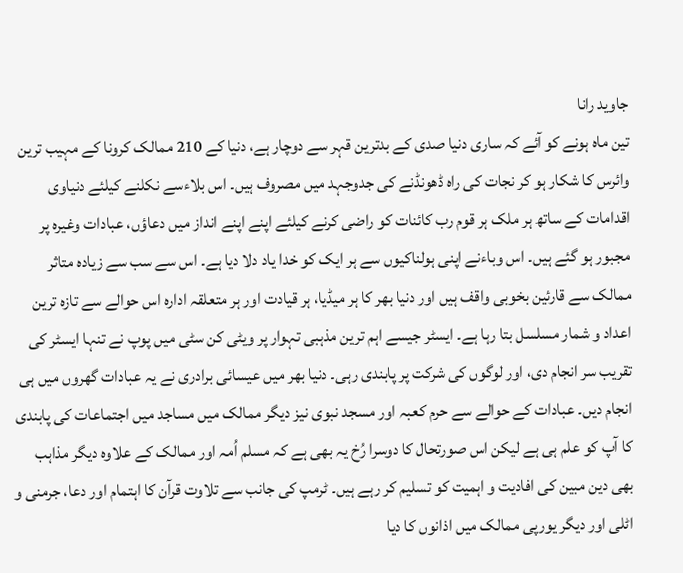جاوید رانا
تین ماہ ہونے کو آئے کہ ساری دنیا صدی کے بدترین قہر سے دوچار ہے، دنیا کے 210 ممالک کرونا کے مہیب ترین وائرس کا شکار ہو کر نجات کی راہ ڈھونڈنے کی جدوجہد میں مصروف ہیں۔ اس بلاءسے نکلنے کیلئے دنیاوی اقدامات کے ساتھ ہر ملک ہر قوم رب کائنات کو راضی کرنے کیلئے اپنے اپنے انداز میں دعاؤں، عبادات وغیرہ پر مجبور ہو گئے ہیں۔ اس وباءنے اپنی ہولناکیوں سے ہر ایک کو خدا یاد دلا دیا ہے۔ اس سے سب سے زیادہ متاثر ممالک سے قارئین بخوبی واقف ہیں اور دنیا بھر کا ہر میڈیا، ہر قیادت اور ہر متعلقہ ادارہ اس حوالے سے تازہ ترین اعداد و شمار مسلسل بتا رہا ہے۔ ایسٹر جیسے اہم ترین مذہبی تہوار پر ویٹی کن سٹی میں پوپ نے تنہا ایسٹر کی تقریب سر انجام دی، اور لوگوں کی شرکت پر پابندی رہی۔ دنیا بھر میں عیسائی برادری نے یہ عبادات گھروں میں ہی انجام دیں۔ عبادات کے حوالے سے حرم کعبہ اور مسجد نبوی نیز دیگر ممالک میں مساجد میں اجتماعات کی پابندی کا آپ کو علم ہی ہے لیکن اس صورتحال کا دوسرا رُخ یہ بھی ہے کہ مسلم اُمہ اور ممالک کے علاوہ دیگر مذاہب بھی دین مبین کی افادیت و اہمیت کو تسلیم کر رہے ہیں۔ ٹرمپ کی جانب سے تلاوت قرآن کا اہتمام اور دعا، جرمنی و اٹلی اور دیگر یورپی ممالک میں اذانوں کا دیا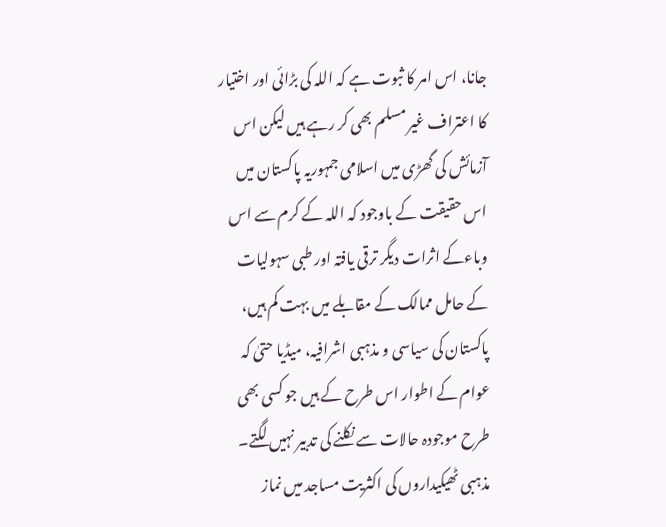جانا، اس امر کا ثبوت ہے کہ اللہ کی بڑائی اور اختیار کا اعتراف غیر مسلم بھی کر رہے ہیں لیکن اس آزمائش کی گھڑی میں اسلامی جمہوریہ پاکستان میں اس حقیقت کے باوجود کہ اللہ کے کرم سے اس وباءکے اثرات دیگر ترقی یافتہ اور طبی سہولیات کے حامل ممالک کے مقابلے میں بہت کم ہیں، پاکستان کی سیاسی و مذہبی اشرافیہ، میڈیا حتیٰ کہ عوام کے اطوار اس طرح کے ہیں جو کسی بھی طرح موجودہ حالات سے نکلنے کی تدبیر نہیں لگتے۔ مذہبی ٹھیکیداروں کی اکثریت مساجد میں نماز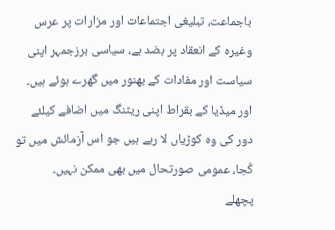باجماعت، تبلیغی اجتماعات اور مزارات پر عرس وغیرہ کے انعقاد پر بضد ہے، سیاسی برزجمہر اپنی سیاست اور مفادات کے بھنور میں گھرے ہوئے ہیں۔ اور میڈیا کے بقراط اپنی ریٹنگ میں اضافے کیلئے دور کی وہ کوڑیاں لا رہے ہیں جو اس آزمائش میں تو کُجا، عمومی صورتحال میں بھی ممکن نہیں۔
پچھلے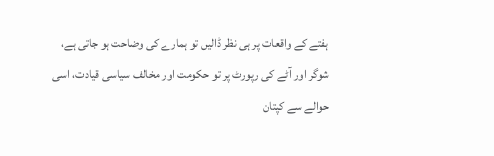ہفتے کے واقعات پر ہی نظر ڈالیں تو ہمارے کی وضاحت ہو جاتی ہے، شوگر اور آٹے کی رپورٹ پر تو حکومت اور مخالف سیاسی قیادت، اسی حوالے سے کپتان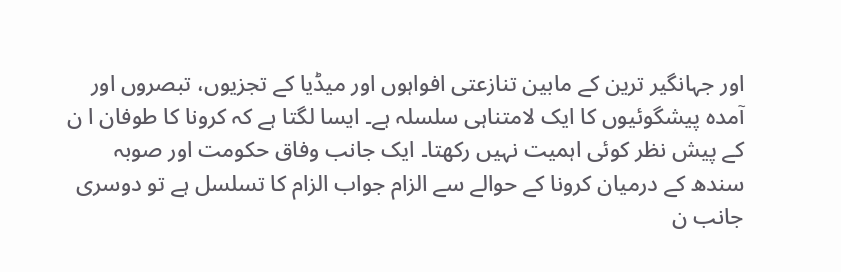اور جہانگیر ترین کے مابین تنازعتی افواہوں اور میڈیا کے تجزیوں، تبصروں اور آمدہ پیشگوئیوں کا ایک لامتناہی سلسلہ ہے۔ ایسا لگتا ہے کہ کرونا کا طوفان ا ن کے پیش نظر کوئی اہمیت نہیں رکھتا۔ ایک جانب وفاق حکومت اور صوبہ سندھ کے درمیان کرونا کے حوالے سے الزام جواب الزام کا تسلسل ہے تو دوسری جانب ن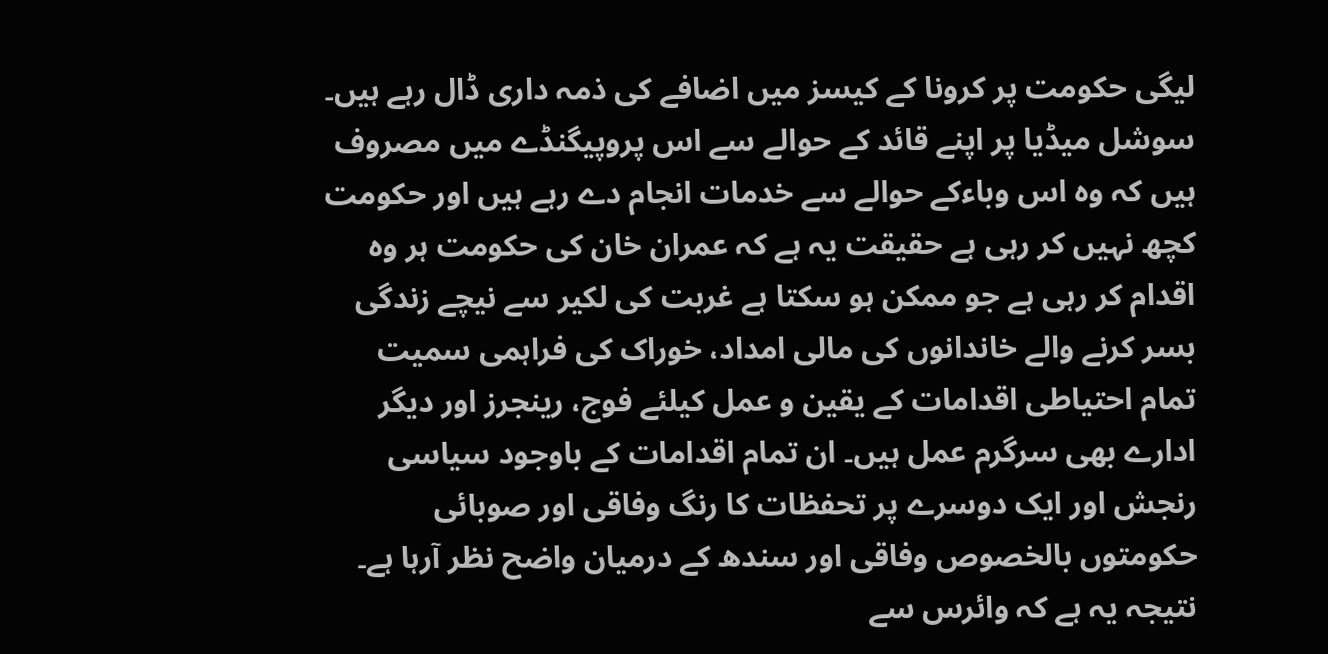لیگی حکومت پر کرونا کے کیسز میں اضافے کی ذمہ داری ڈال رہے ہیں۔ سوشل میڈیا پر اپنے قائد کے حوالے سے اس پروپیگنڈے میں مصروف ہیں کہ وہ اس وباءکے حوالے سے خدمات انجام دے رہے ہیں اور حکومت کچھ نہیں کر رہی ہے حقیقت یہ ہے کہ عمران خان کی حکومت ہر وہ اقدام کر رہی ہے جو ممکن ہو سکتا ہے غربت کی لکیر سے نیچے زندگی بسر کرنے والے خاندانوں کی مالی امداد، خوراک کی فراہمی سمیت تمام احتیاطی اقدامات کے یقین و عمل کیلئے فوج، رینجرز اور دیگر ادارے بھی سرگرم عمل ہیں۔ ان تمام اقدامات کے باوجود سیاسی رنجش اور ایک دوسرے پر تحفظات کا رنگ وفاقی اور صوبائی حکومتوں بالخصوص وفاقی اور سندھ کے درمیان واضح نظر آرہا ہے۔
نتیجہ یہ ہے کہ وائرس سے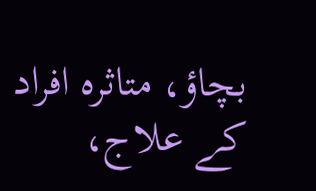بچاؤ، متاثرہ افراد کے علاج،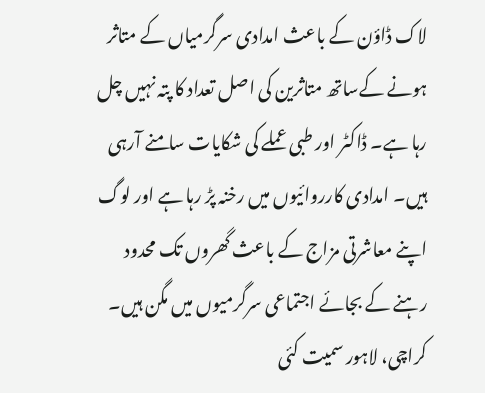لاک ڈاؤن کے باعث امدادی سرگرمیاں کے متاثر ہونے کےساتھ متاثرین کی اصل تعداد کا پتہ نہیں چل رہا ہے۔ ڈاکٹر اور طبی عملے کی شکایات سامنے آرہی ہیں۔ امدادی کارروائیوں میں رخنہ پڑ رہا ہے اور لوگ اپنے معاشرتی مزاج کے باعث گھروں تک محدود رہنے کے بجائے اجتماعی سرگرمیوں میں مگن ہیں۔ کراچی، لاہور سمیت کئی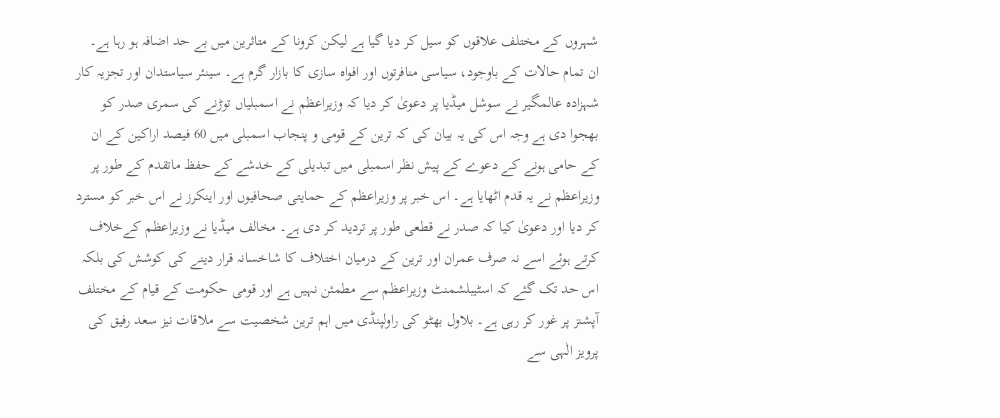شہروں کے مختلف علاقوں کو سیل کر دیا گیا ہے لیکن کرونا کے متاثرین میں بے حد اضافہ ہو رہا ہے۔
ان تمام حالات کے باوجود، سیاسی منافرتوں اور افواہ سازی کا بازار گرم ہے۔ سینئر سیاستدان اور تجزیہ کار شہزادہ عالمگیر نے سوشل میڈیا پر دعویٰ کر دیا کہ وزیراعظم نے اسمبلیاں توڑنے کی سمری صدر کو بھجوا دی ہے وجہ اس کی یہ بیان کی کہ ترین کے قومی و پنجاب اسمبلی میں 60 فیصد اراکین کے ان کے حامی ہونے کے دعوے کے پیش نظر اسمبلی میں تبدیلی کے خدشے کے حفظ ماتقدم کے طور پر وزیراعظم نے یہ قدم اٹھایا ہے۔ اس خبر پر وزیراعظم کے حمایتی صحافیوں اور اینکرز نے اس خبر کو مسترد کر دیا اور دعویٰ کیا کہ صدر نے قطعی طور پر تردید کر دی ہے۔ مخالف میڈیا نے وزیراعظم کےخلاف کرتے ہوئے اسے نہ صرف عمران اور ترین کے درمیان اختلاف کا شاخسانہ قرار دینے کی کوشش کی بلکہ اس حد تک گئے کہ اسٹیبلشمنٹ وزیراعظم سے مطمئن نہیں ہے اور قومی حکومت کے قیام کے مختلف آپشنز پر غور کر رہی ہے۔ بلاول بھٹو کی راولپنڈی میں اہم ترین شخصیت سے ملاقات نیز سعد رفیق کی پرویز الٰہی سے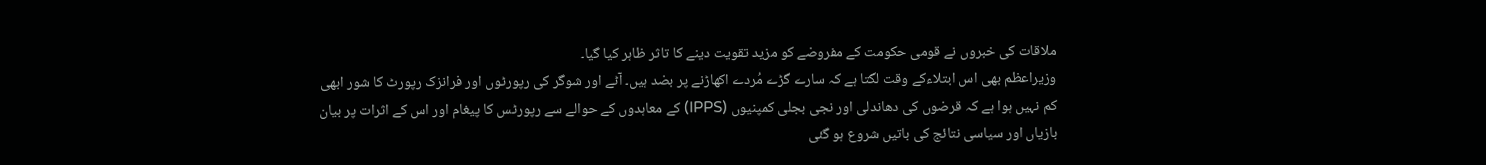ملاقات کی خبروں نے قومی حکومت کے مفروضے کو مزید تقویت دینے کا تاثر ظاہر کیا گیا۔
وزیراعظم بھی اس ابتلاءکے وقت لگتا ہے کہ سارے گڑے مُردے اکھاڑنے پر بضد ہیں۔ آٹے اور شوگر کی رپورٹوں اور فرانزک رپورٹ کا شور ابھی کم نہیں ہوا ہے کہ قرضوں کی دھاندلی اور نجی بجلی کمپنیوں (IPPS) کے معاہدوں کے حوالے سے رپورٹس کا پیغام اور اس کے اثرات پر بیان بازیاں اور سیاسی نتائج کی باتیں شروع ہو گئی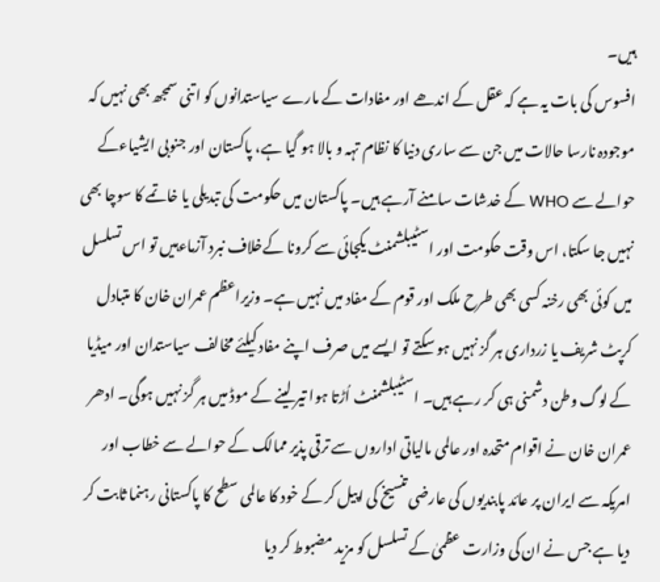ہیں۔
افسوس کی بات یہ ہے کہ عقل کے اندھے اور مفادات کے مارے سیاستدانوں کو اتنی سمجھ بھی نہیں کہ موجودہ نارسا حالات میں جن سے ساری دنیا کا نظام تہہ و بالا ہو گیا ہے، پاکستان اور جنوبی ایشیاءکے حوالے سے WHO کے خدشات سامنے آرہے ہیں۔ پاکستان میں حکومت کی تبدیلی یا خاتمے کا سوچا بھی نہیں جا سکتا، اس وقت حکومت اور اسٹیبلشمنٹ یکجائی سے کرونا کےخلاف نبرد آزماءہیں تو اس تسلسل میں کوئی بھی رخنہ کسی بھی طرح ملک اور قوم کے مفاد میں نہیں ہے۔ وزیراعظم عمران خان کا متبادل کرپٹ شریف یا زرداری ہر گز نہیں ہو سکتے تو ایسے میں صرف اپنے مفاد کیلئے مخالف سیاستدان اور میڈیا کے لوگ وطن دشمنی ہی کر رہے ہیں۔ اسٹیبلشمنٹ اُڑتا ہوا تیر لینے کے موڈ میں ہر گز نہیں ہوگی۔ ادھر عمران خان نے اقوام متحدہ اور عالمی مالیاتی اداروں سے ترقی پذیر ممالک کے حوالے سے خطاب اور امریکہ سے ایران پر عائد پابندیوں کی عارضی تنسیخ کی اپیل کر کے خود کا عالمی سطح کا پاکستانی رہنما ثابت کر دیا ہے جس نے ان کی وزارت عظمیٰ کے تسلسل کو مزید مضبوط کر دیا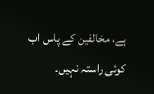ہے، مخالفین کے پاس اب کوئی راستہ نہیں۔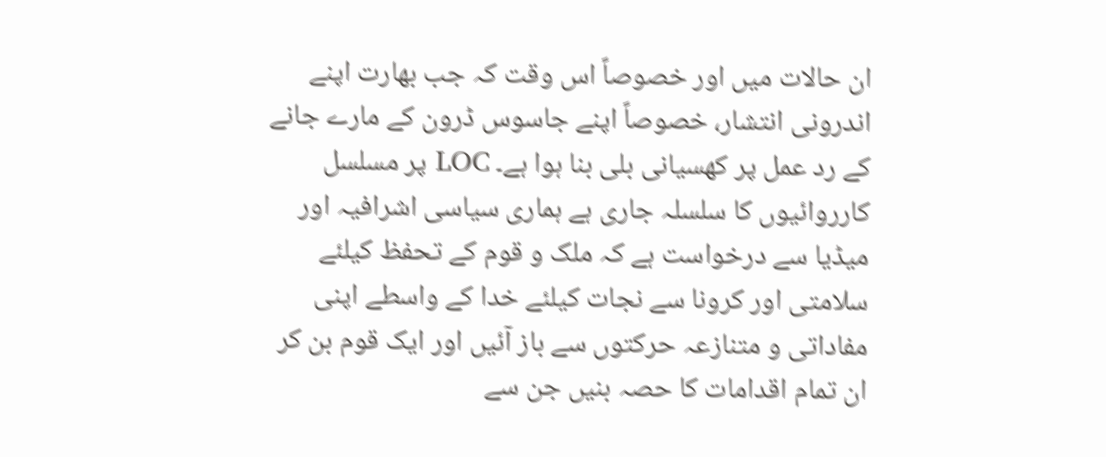ان حالات میں اور خصوصاً اس وقت کہ جب بھارت اپنے اندرونی انتشار، خصوصاً اپنے جاسوس ڈرون کے مارے جانے کے رد عمل پر کھسیانی بلی بنا ہوا ہے۔ LOC پر مسلسل کارروائیوں کا سلسلہ جاری ہے ہماری سیاسی اشرافیہ اور میڈیا سے درخواست ہے کہ ملک و قوم کے تحفظ کیلئے سلامتی اور کرونا سے نجات کیلئے خدا کے واسطے اپنی مفاداتی و متنازعہ حرکتوں سے باز آئیں اور ایک قوم بن کر ان تمام اقدامات کا حصہ بنیں جن سے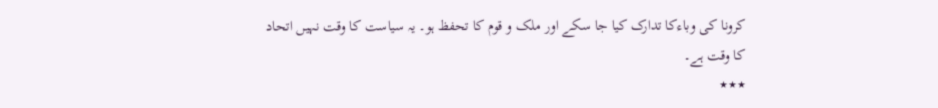کرونا کی وباءکا تدارک کیا جا سکے اور ملک و قوم کا تحفظ ہو۔ یہ سیاست کا وقت نہیں اتحاد کا وقت ہے۔
٭٭٭